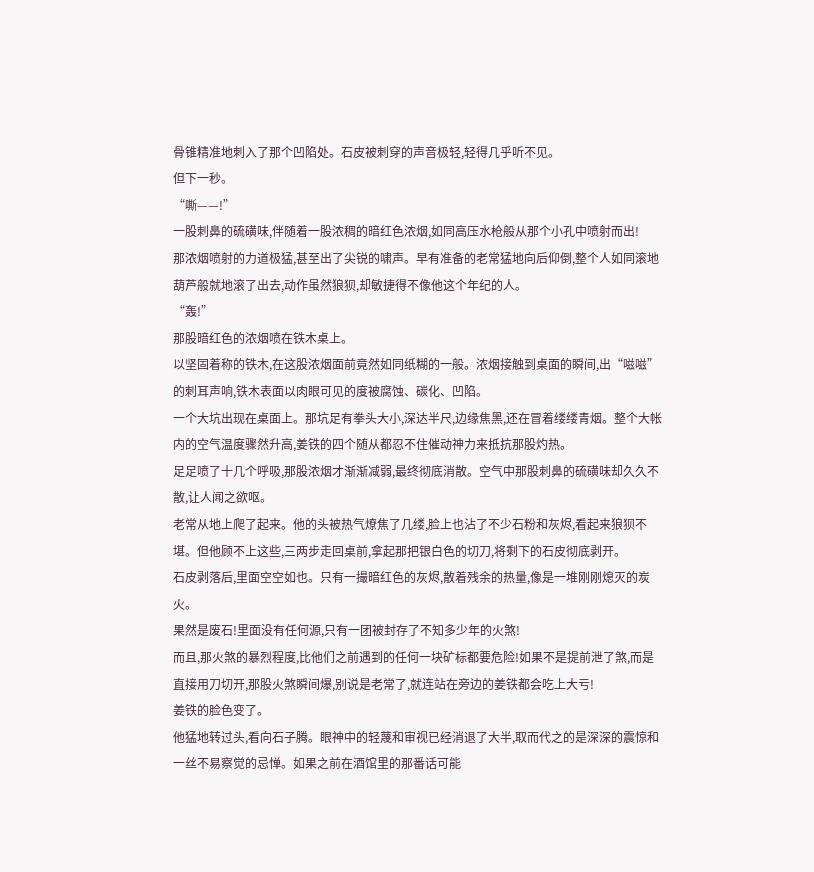骨锥精准地刺入了那个凹陷处。石皮被刺穿的声音极轻,轻得几乎听不见。
但下一秒。
“嘶——!”
一股刺鼻的硫磺味,伴随着一股浓稠的暗红色浓烟,如同高压水枪般从那个小孔中喷射而出!
那浓烟喷射的力道极猛,甚至出了尖锐的啸声。早有准备的老常猛地向后仰倒,整个人如同滚地葫芦般就地滚了出去,动作虽然狼狈,却敏捷得不像他这个年纪的人。
“轰!”
那股暗红色的浓烟喷在铁木桌上。
以坚固着称的铁木,在这股浓烟面前竟然如同纸糊的一般。浓烟接触到桌面的瞬间,出“嗞嗞”
的刺耳声响,铁木表面以肉眼可见的度被腐蚀、碳化、凹陷。
一个大坑出现在桌面上。那坑足有拳头大小,深达半尺,边缘焦黑,还在冒着缕缕青烟。整个大帐内的空气温度骤然升高,姜铁的四个随从都忍不住催动神力来抵抗那股灼热。
足足喷了十几个呼吸,那股浓烟才渐渐减弱,最终彻底消散。空气中那股刺鼻的硫磺味却久久不散,让人闻之欲呕。
老常从地上爬了起来。他的头被热气燎焦了几缕,脸上也沾了不少石粉和灰烬,看起来狼狈不堪。但他顾不上这些,三两步走回桌前,拿起那把银白色的切刀,将剩下的石皮彻底剥开。
石皮剥落后,里面空空如也。只有一撮暗红色的灰烬,散着残余的热量,像是一堆刚刚熄灭的炭火。
果然是废石!里面没有任何源,只有一团被封存了不知多少年的火煞!
而且,那火煞的暴烈程度,比他们之前遇到的任何一块矿标都要危险!如果不是提前泄了煞,而是直接用刀切开,那股火煞瞬间爆,别说是老常了,就连站在旁边的姜铁都会吃上大亏!
姜铁的脸色变了。
他猛地转过头,看向石子腾。眼神中的轻蔑和审视已经消退了大半,取而代之的是深深的震惊和一丝不易察觉的忌惮。如果之前在酒馆里的那番话可能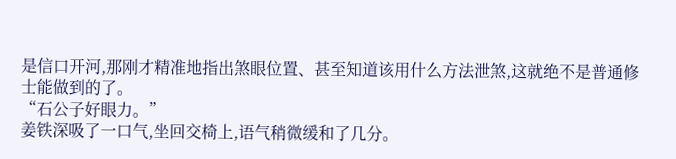是信口开河,那刚才精准地指出煞眼位置、甚至知道该用什么方法泄煞,这就绝不是普通修士能做到的了。
“石公子好眼力。”
姜铁深吸了一口气,坐回交椅上,语气稍微缓和了几分。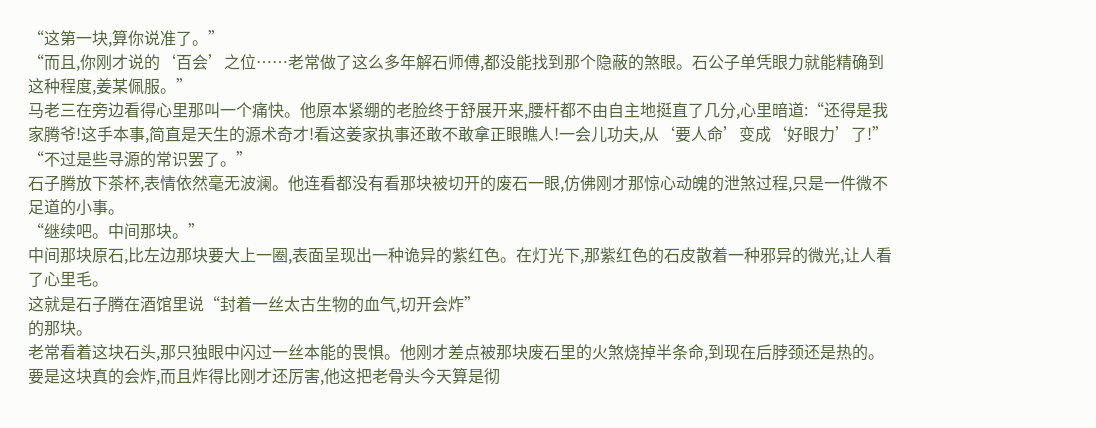“这第一块,算你说准了。”
“而且,你刚才说的‘百会’之位……老常做了这么多年解石师傅,都没能找到那个隐蔽的煞眼。石公子单凭眼力就能精确到这种程度,姜某佩服。”
马老三在旁边看得心里那叫一个痛快。他原本紧绷的老脸终于舒展开来,腰杆都不由自主地挺直了几分,心里暗道:“还得是我家腾爷!这手本事,简直是天生的源术奇才!看这姜家执事还敢不敢拿正眼瞧人!一会儿功夫,从‘要人命’变成‘好眼力’了!”
“不过是些寻源的常识罢了。”
石子腾放下茶杯,表情依然毫无波澜。他连看都没有看那块被切开的废石一眼,仿佛刚才那惊心动魄的泄煞过程,只是一件微不足道的小事。
“继续吧。中间那块。”
中间那块原石,比左边那块要大上一圈,表面呈现出一种诡异的紫红色。在灯光下,那紫红色的石皮散着一种邪异的微光,让人看了心里毛。
这就是石子腾在酒馆里说“封着一丝太古生物的血气,切开会炸”
的那块。
老常看着这块石头,那只独眼中闪过一丝本能的畏惧。他刚才差点被那块废石里的火煞烧掉半条命,到现在后脖颈还是热的。要是这块真的会炸,而且炸得比刚才还厉害,他这把老骨头今天算是彻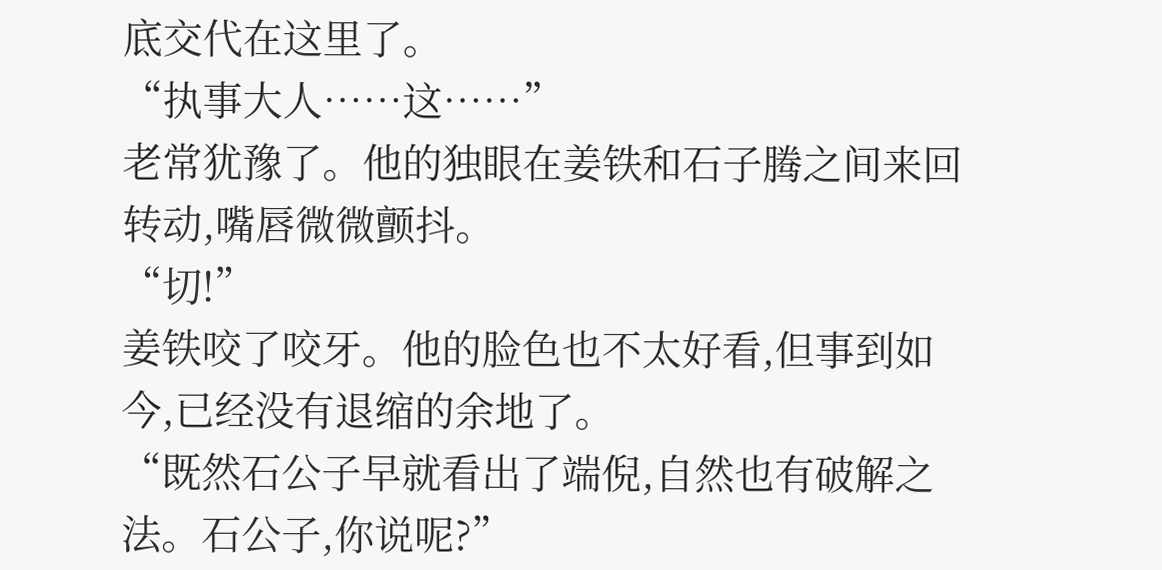底交代在这里了。
“执事大人……这……”
老常犹豫了。他的独眼在姜铁和石子腾之间来回转动,嘴唇微微颤抖。
“切!”
姜铁咬了咬牙。他的脸色也不太好看,但事到如今,已经没有退缩的余地了。
“既然石公子早就看出了端倪,自然也有破解之法。石公子,你说呢?”